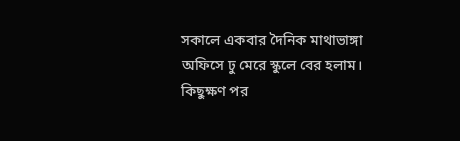সকালে একবার দৈনিক মাথাভাঙ্গা অফিসে ঢু মেরে স্কুলে বের হলাম। কিছুক্ষণ পর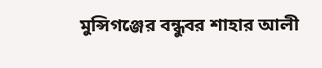মুন্সিগঞ্জের বন্ধুবর শাহার আলী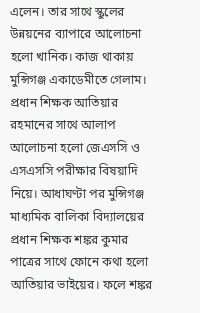এলেন। তার সাথে স্কুলের উন্নয়নের ব্যাপারে আলোচনা হলো খানিক। কাজ থাকায় মুন্সিগঞ্জ একাডেমীতে গেলাম। প্রধান শিক্ষক আতিয়ার রহমানের সাথে আলাপ আলোচনা হলো জেএসসি ও এসএসসি পরীক্ষার বিষয়াদি নিয়ে। আধাঘণ্টা পর মুন্সিগঞ্জ মাধ্যমিক বালিকা বিদ্যালয়ের প্রধান শিক্ষক শঙ্কর কুমার পাত্রের সাথে ফোনে কথা হলো আতিয়ার ভাইয়ের। ফলে শঙ্কর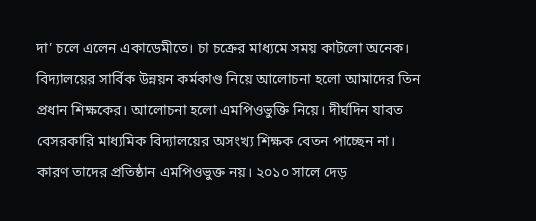দা’ চলে এলেন একাডেমীতে। চা চক্রের মাধ্যমে সময় কাটলো অনেক। বিদ্যালয়ের সার্বিক উন্নয়ন কর্মকাণ্ড নিয়ে আলোচনা হলো আমাদের তিন প্রধান শিক্ষকের। আলোচনা হলো এমপিওভুক্তি নিয়ে। দীর্ঘদিন যাবত বেসরকারি মাধ্যমিক বিদ্যালয়ের অসংখ্য শিক্ষক বেতন পাচ্ছেন না। কারণ তাদের প্রতিষ্ঠান এমপিওভুক্ত নয়। ২০১০ সালে দেড়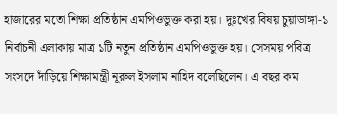হাজারের মতো শিক্ষা প্রতিষ্ঠান এমপিওভুক্ত করা হয়। দুঃখের বিষয় চুয়াডাঙ্গা-১ নির্বাচনী এলাকায় মাত্র ১টি নতুন প্রতিষ্ঠান এমপিওভুক্ত হয়। সেসময় পবিত্র সংসদে দাঁড়িয়ে শিক্ষামন্ত্রী নূরুল ইসলাম নাহিদ বলেছিলেন। এ বছর কম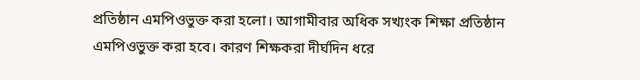প্রতিষ্ঠান এমপিওভুক্ত করা হলো। আগামীবার অধিক সখ্যংক শিক্ষা প্রতিষ্ঠান এমপিওভুক্ত করা হবে। কারণ শিক্ষকরা দীর্ঘদিন ধরে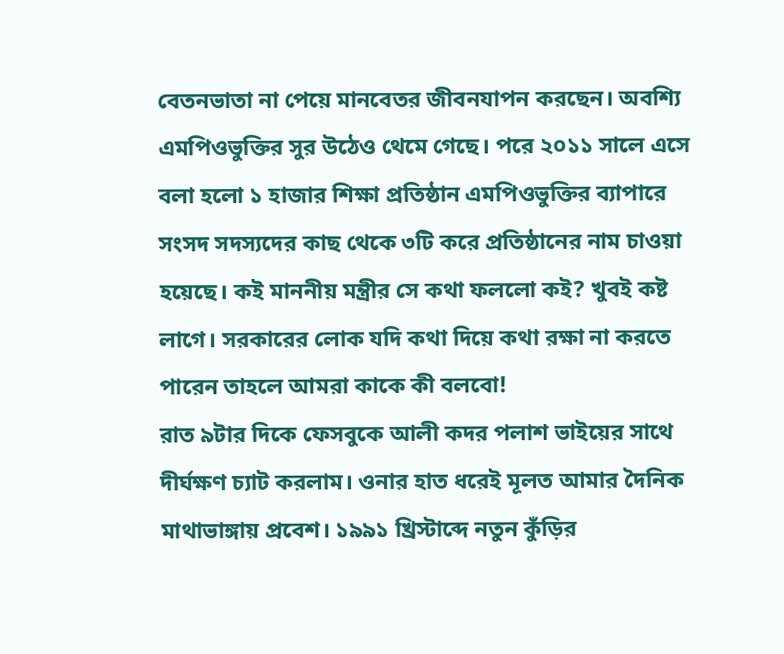বেতনভাতা না পেয়ে মানবেতর জীবনযাপন করছেন। অবশ্যি এমপিওভুক্তির সুর উঠেও থেমে গেছে। পরে ২০১১ সালে এসে বলা হলো ১ হাজার শিক্ষা প্রতিষ্ঠান এমপিওভুক্তির ব্যাপারে সংসদ সদস্যদের কাছ থেকে ৩টি করে প্রতিষ্ঠানের নাম চাওয়া হয়েছে। কই মাননীয় মন্ত্রীর সে কথা ফললো কই? খুবই কষ্ট লাগে। সরকারের লোক যদি কথা দিয়ে কথা রক্ষা না করতে পারেন তাহলে আমরা কাকে কী বলবো!
রাত ৯টার দিকে ফেসবুকে আলী কদর পলাশ ভাইয়ের সাথে দীর্ঘক্ষণ চ্যাট করলাম। ওনার হাত ধরেই মূলত আমার দৈনিক মাথাভাঙ্গায় প্রবেশ। ১৯৯১ খ্রিস্টাব্দে নতুন কুঁড়ির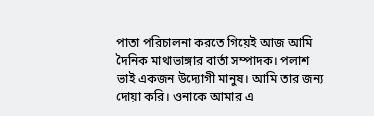পাতা পরিচালনা করতে গিয়েই আজ আমি দৈনিক মাথাভাঙ্গার বার্তা সম্পাদক। পলাশ ভাই একজন উদ্যোগী মানুষ। আমি তার জন্য দোয়া করি। ওনাকে আমার এ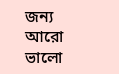জন্য আরো ভালো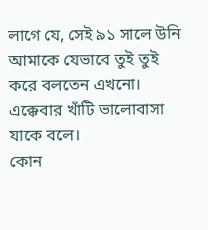লাগে যে, সেই ৯১ সালে উনি আমাকে যেভাবে তুই তুই করে বলতেন এখনো। এক্কেবার খাঁটি ভালোবাসা যাকে বলে।
কোন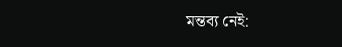মন্তব্য নেই: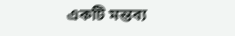একটি মন্তব্য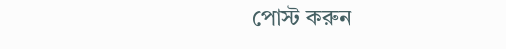পোস্ট করুন